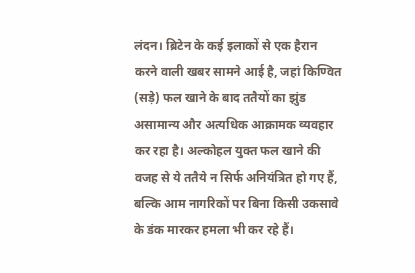लंदन। ब्रिटेन के कई इलाकों से एक हैरान करने वाली खबर सामने आई है, जहां किण्वित (सड़े) फल खाने के बाद ततैयों का झुंड असामान्य और अत्यधिक आक्रामक व्यवहार कर रहा है। अल्कोहल युक्त फल खाने की वजह से ये ततैये न सिर्फ अनियंत्रित हो गए हैं, बल्कि आम नागरिकों पर बिना किसी उकसावे के डंक मारकर हमला भी कर रहे हैं।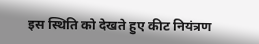इस स्थिति को देखते हुए कीट नियंत्रण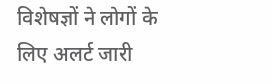विशेषज्ञों ने लोगों के लिए अलर्ट जारी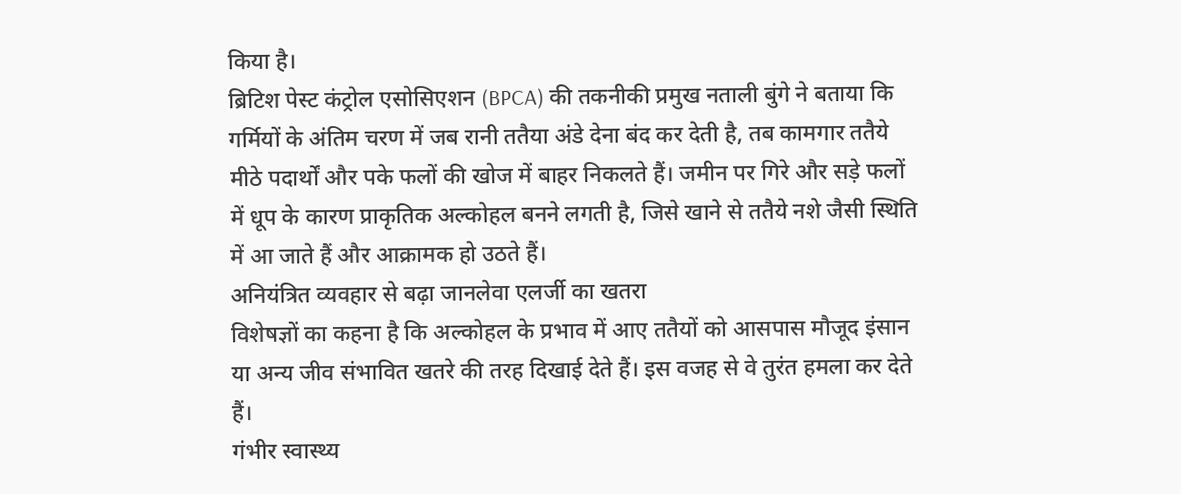किया है।
ब्रिटिश पेस्ट कंट्रोल एसोसिएशन (BPCA) की तकनीकी प्रमुख नताली बुंगे ने बताया कि गर्मियों के अंतिम चरण में जब रानी ततैया अंडे देना बंद कर देती है, तब कामगार ततैये मीठे पदार्थों और पके फलों की खोज में बाहर निकलते हैं। जमीन पर गिरे और सड़े फलों में धूप के कारण प्राकृतिक अल्कोहल बनने लगती है, जिसे खाने से ततैये नशे जैसी स्थिति में आ जाते हैं और आक्रामक हो उठते हैं।
अनियंत्रित व्यवहार से बढ़ा जानलेवा एलर्जी का खतरा
विशेषज्ञों का कहना है कि अल्कोहल के प्रभाव में आए ततैयों को आसपास मौजूद इंसान या अन्य जीव संभावित खतरे की तरह दिखाई देते हैं। इस वजह से वे तुरंत हमला कर देते हैं।
गंभीर स्वास्थ्य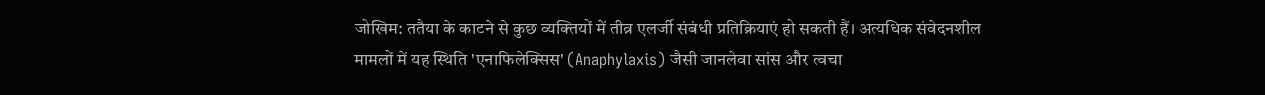जोखिम: ततैया के काटने से कुछ व्यक्तियों में तीव्र एलर्जी संबंधी प्रतिक्रियाएं हो सकती हैं। अत्यधिक संवेदनशील मामलों में यह स्थिति 'एनाफिलेक्सिस' (Anaphylaxis) जैसी जानलेवा सांस और त्वचा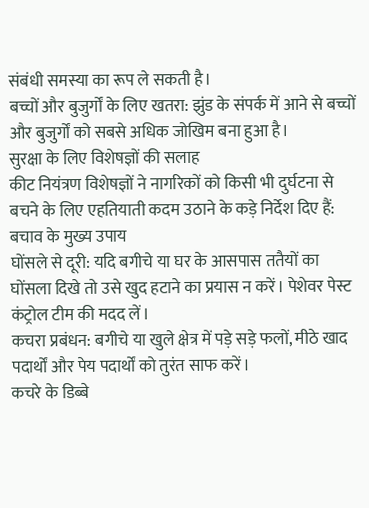संबंधी समस्या का रूप ले सकती है।
बच्चों और बुजुर्गों के लिए खतरा: झुंड के संपर्क में आने से बच्चों और बुजुर्गों को सबसे अधिक जोखिम बना हुआ है।
सुरक्षा के लिए विशेषज्ञों की सलाह
कीट नियंत्रण विशेषज्ञों ने नागरिकों को किसी भी दुर्घटना से बचने के लिए एहतियाती कदम उठाने के कड़े निर्देश दिए हैं:
बचाव के मुख्य उपाय
घोंसले से दूरी: यदि बगीचे या घर के आसपास ततैयों का घोंसला दिखे तो उसे खुद हटाने का प्रयास न करें। पेशेवर पेस्ट कंट्रोल टीम की मदद लें।
कचरा प्रबंधन: बगीचे या खुले क्षेत्र में पड़े सड़े फलों, मीठे खाद पदार्थों और पेय पदार्थों को तुरंत साफ करें।
कचरे के डिब्बे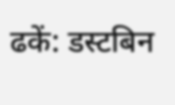ढकें: डस्टबिन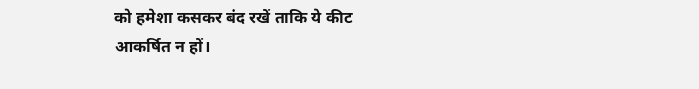को हमेशा कसकर बंद रखें ताकि ये कीट आकर्षित न हों।